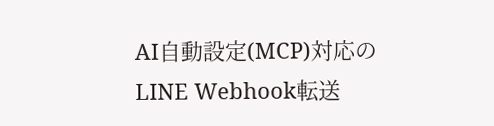AI自動設定(MCP)対応のLINE Webhook転送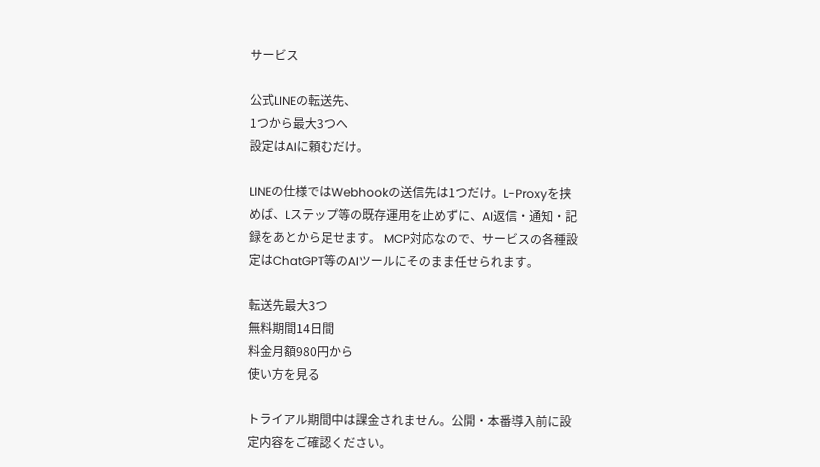サービス

公式LINEの転送先、
1つから最大3つへ
設定はAIに頼むだけ。

LINEの仕様ではWebhookの送信先は1つだけ。L-Proxyを挟めば、Lステップ等の既存運用を止めずに、AI返信・通知・記録をあとから足せます。 MCP対応なので、サービスの各種設定はChatGPT等のAIツールにそのまま任せられます。

転送先最大3つ
無料期間14日間
料金月額980円から
使い方を見る

トライアル期間中は課金されません。公開・本番導入前に設定内容をご確認ください。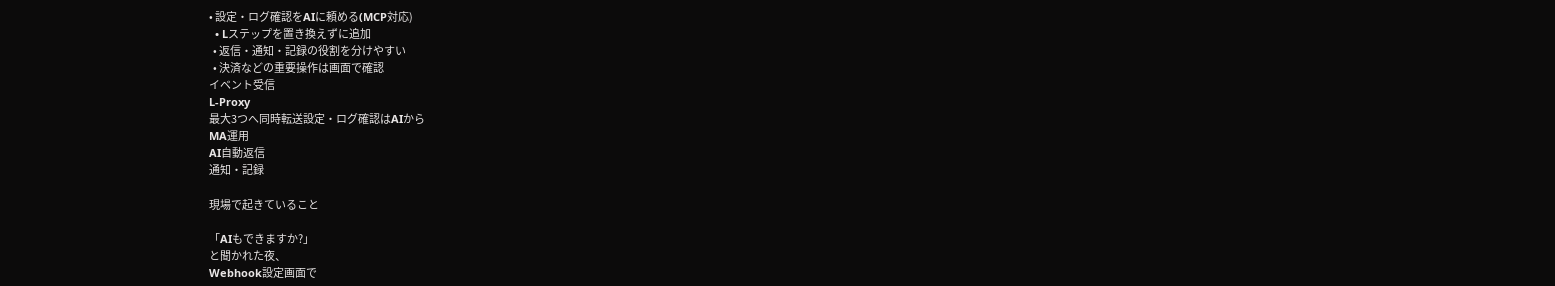• 設定・ログ確認をAIに頼める(MCP対応)
  • Lステップを置き換えずに追加
  • 返信・通知・記録の役割を分けやすい
  • 決済などの重要操作は画面で確認
イベント受信
L-Proxy
最大3つへ同時転送設定・ログ確認はAIから
MA運用
AI自動返信
通知・記録

現場で起きていること

「AIもできますか?」
と聞かれた夜、
Webhook設定画面で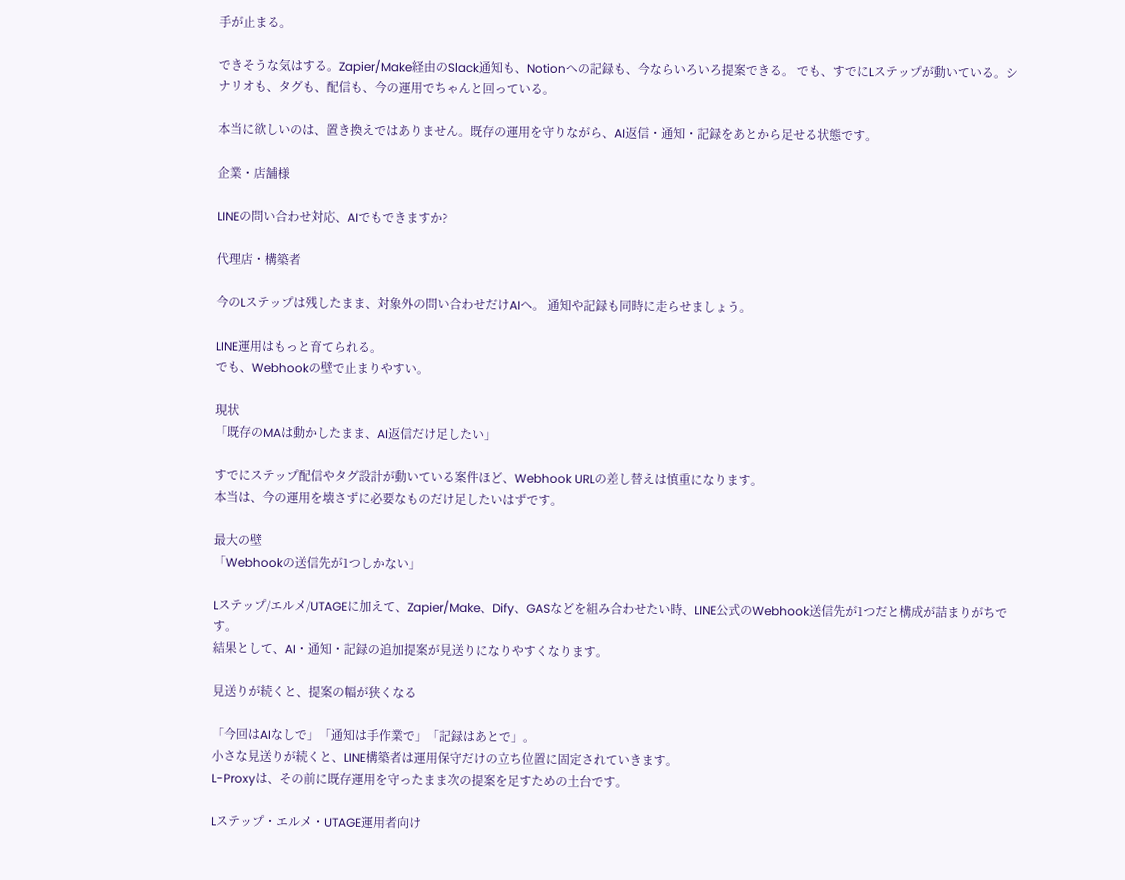手が止まる。

できそうな気はする。Zapier/Make経由のSlack通知も、Notionへの記録も、今ならいろいろ提案できる。 でも、すでにLステップが動いている。シナリオも、タグも、配信も、今の運用でちゃんと回っている。

本当に欲しいのは、置き換えではありません。既存の運用を守りながら、AI返信・通知・記録をあとから足せる状態です。

企業・店舗様

LINEの問い合わせ対応、AIでもできますか?

代理店・構築者

今のLステップは残したまま、対象外の問い合わせだけAIへ。 通知や記録も同時に走らせましょう。

LINE運用はもっと育てられる。
でも、Webhookの壁で止まりやすい。

現状
「既存のMAは動かしたまま、AI返信だけ足したい」

すでにステップ配信やタグ設計が動いている案件ほど、Webhook URLの差し替えは慎重になります。
本当は、今の運用を壊さずに必要なものだけ足したいはずです。

最大の壁
「Webhookの送信先が1つしかない」

Lステップ/エルメ/UTAGEに加えて、Zapier/Make、Dify、GASなどを組み合わせたい時、LINE公式のWebhook送信先が1つだと構成が詰まりがちです。
結果として、AI・通知・記録の追加提案が見送りになりやすくなります。

見送りが続くと、提案の幅が狭くなる

「今回はAIなしで」「通知は手作業で」「記録はあとで」。
小さな見送りが続くと、LINE構築者は運用保守だけの立ち位置に固定されていきます。
L-Proxyは、その前に既存運用を守ったまま次の提案を足すための土台です。

Lステップ・エルメ・UTAGE運用者向け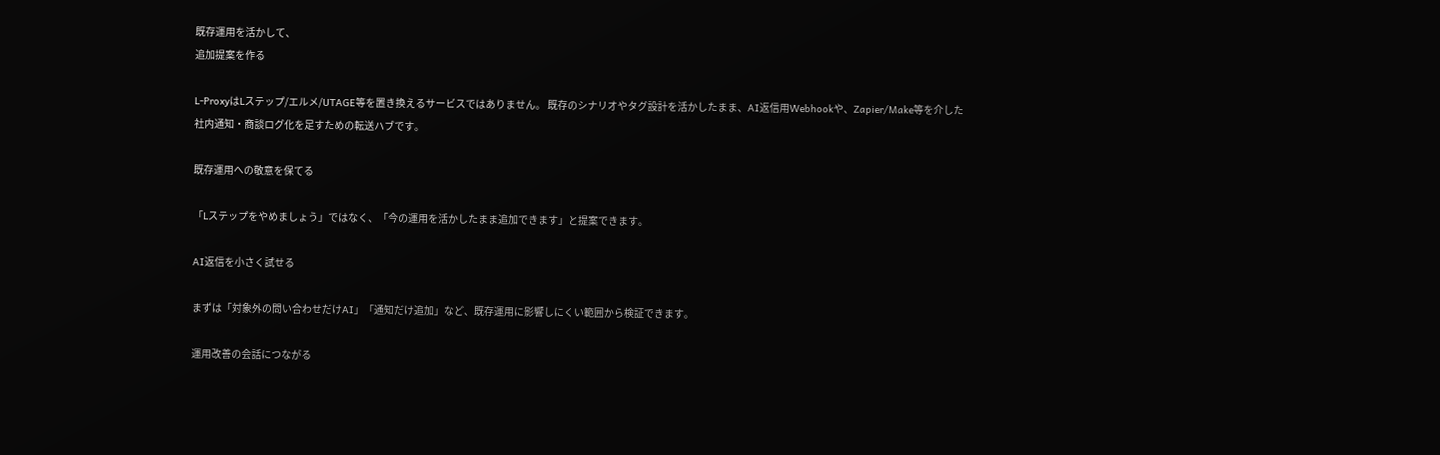既存運用を活かして、
追加提案を作る

L-ProxyはLステップ/エルメ/UTAGE等を置き換えるサービスではありません。 既存のシナリオやタグ設計を活かしたまま、AI返信用Webhookや、Zapier/Make等を介した社内通知・商談ログ化を足すための転送ハブです。

既存運用への敬意を保てる

「Lステップをやめましょう」ではなく、「今の運用を活かしたまま追加できます」と提案できます。

AI返信を小さく試せる

まずは「対象外の問い合わせだけAI」「通知だけ追加」など、既存運用に影響しにくい範囲から検証できます。

運用改善の会話につながる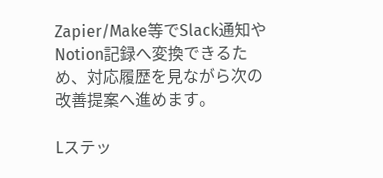Zapier/Make等でSlack通知やNotion記録へ変換できるため、対応履歴を見ながら次の改善提案へ進めます。

Lステッ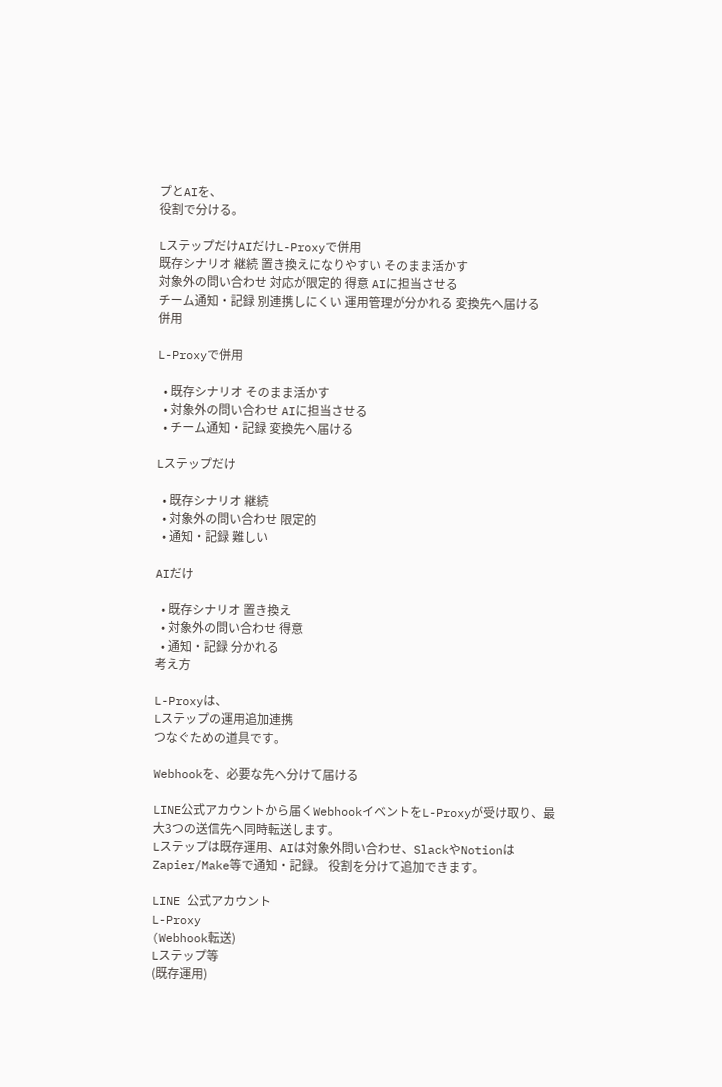プとAIを、
役割で分ける。

LステップだけAIだけL-Proxyで併用
既存シナリオ 継続 置き換えになりやすい そのまま活かす
対象外の問い合わせ 対応が限定的 得意 AIに担当させる
チーム通知・記録 別連携しにくい 運用管理が分かれる 変換先へ届ける
併用

L-Proxyで併用

  • 既存シナリオ そのまま活かす
  • 対象外の問い合わせ AIに担当させる
  • チーム通知・記録 変換先へ届ける

Lステップだけ

  • 既存シナリオ 継続
  • 対象外の問い合わせ 限定的
  • 通知・記録 難しい

AIだけ

  • 既存シナリオ 置き換え
  • 対象外の問い合わせ 得意
  • 通知・記録 分かれる
考え方

L-Proxyは、
Lステップの運用追加連携
つなぐための道具です。

Webhookを、必要な先へ分けて届ける

LINE公式アカウントから届くWebhookイベントをL-Proxyが受け取り、最大3つの送信先へ同時転送します。
Lステップは既存運用、AIは対象外問い合わせ、SlackやNotionはZapier/Make等で通知・記録。 役割を分けて追加できます。

LINE 公式アカウント
L-Proxy
(Webhook転送)
Lステップ等
(既存運用)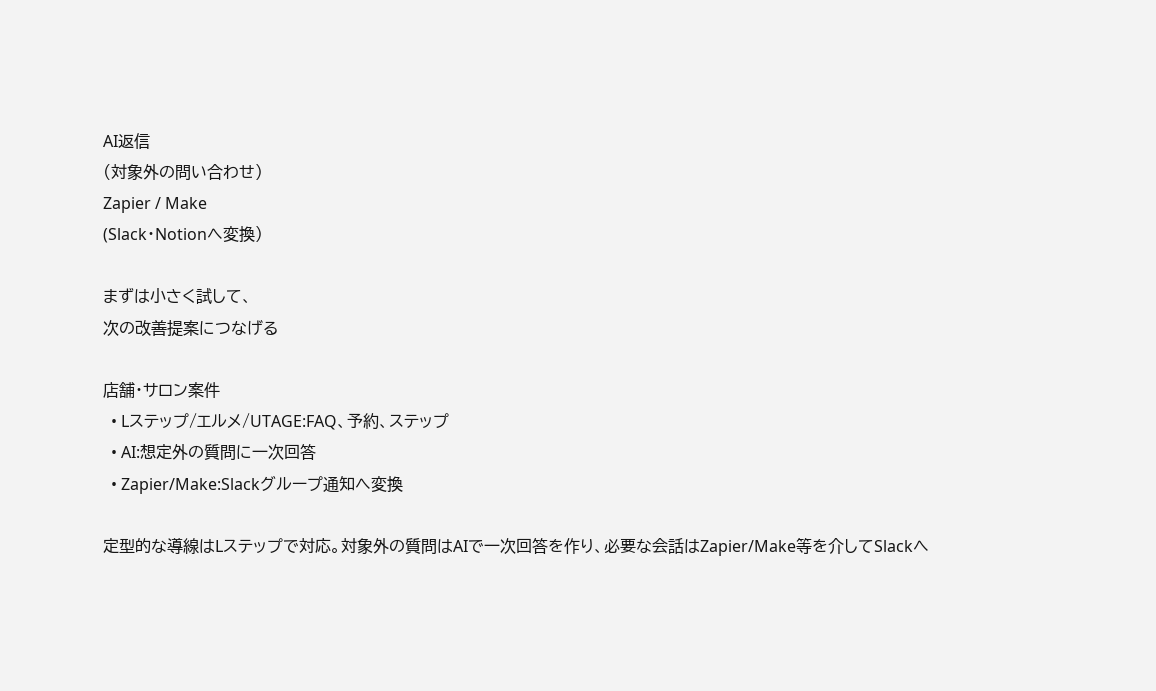AI返信
(対象外の問い合わせ)
Zapier / Make
(Slack・Notionへ変換)

まずは小さく試して、
次の改善提案につなげる

店舗・サロン案件
  • Lステップ/エルメ/UTAGE:FAQ、予約、ステップ
  • AI:想定外の質問に一次回答
  • Zapier/Make:Slackグループ通知へ変換

定型的な導線はLステップで対応。対象外の質問はAIで一次回答を作り、必要な会話はZapier/Make等を介してSlackへ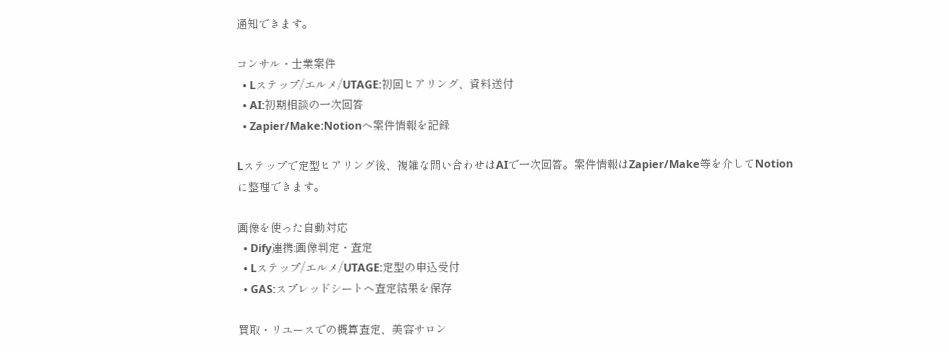通知できます。

コンサル・士業案件
  • Lステップ/エルメ/UTAGE:初回ヒアリング、資料送付
  • AI:初期相談の一次回答
  • Zapier/Make:Notionへ案件情報を記録

Lステップで定型ヒアリング後、複雑な問い合わせはAIで一次回答。案件情報はZapier/Make等を介してNotionに整理できます。

画像を使った自動対応
  • Dify連携:画像判定・査定
  • Lステップ/エルメ/UTAGE:定型の申込受付
  • GAS:スプレッドシートへ査定結果を保存

買取・リユースでの概算査定、美容サロン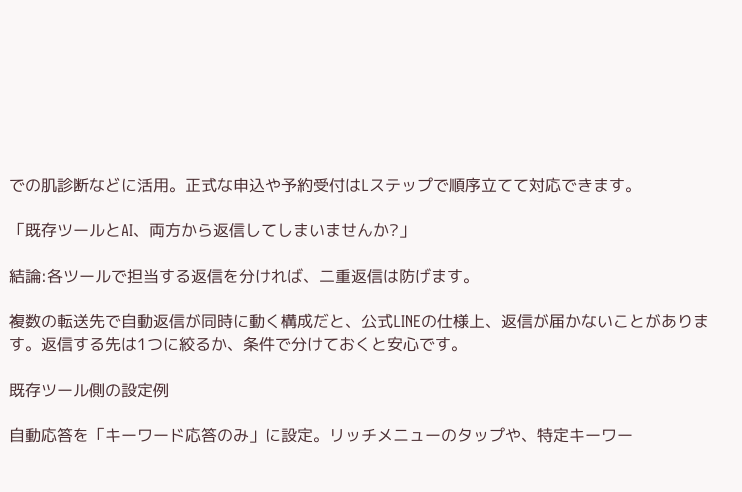での肌診断などに活用。正式な申込や予約受付はLステップで順序立てて対応できます。

「既存ツールとAI、両方から返信してしまいませんか?」

結論:各ツールで担当する返信を分ければ、二重返信は防げます。

複数の転送先で自動返信が同時に動く構成だと、公式LINEの仕様上、返信が届かないことがあります。返信する先は1つに絞るか、条件で分けておくと安心です。

既存ツール側の設定例

自動応答を「キーワード応答のみ」に設定。リッチメニューのタップや、特定キーワー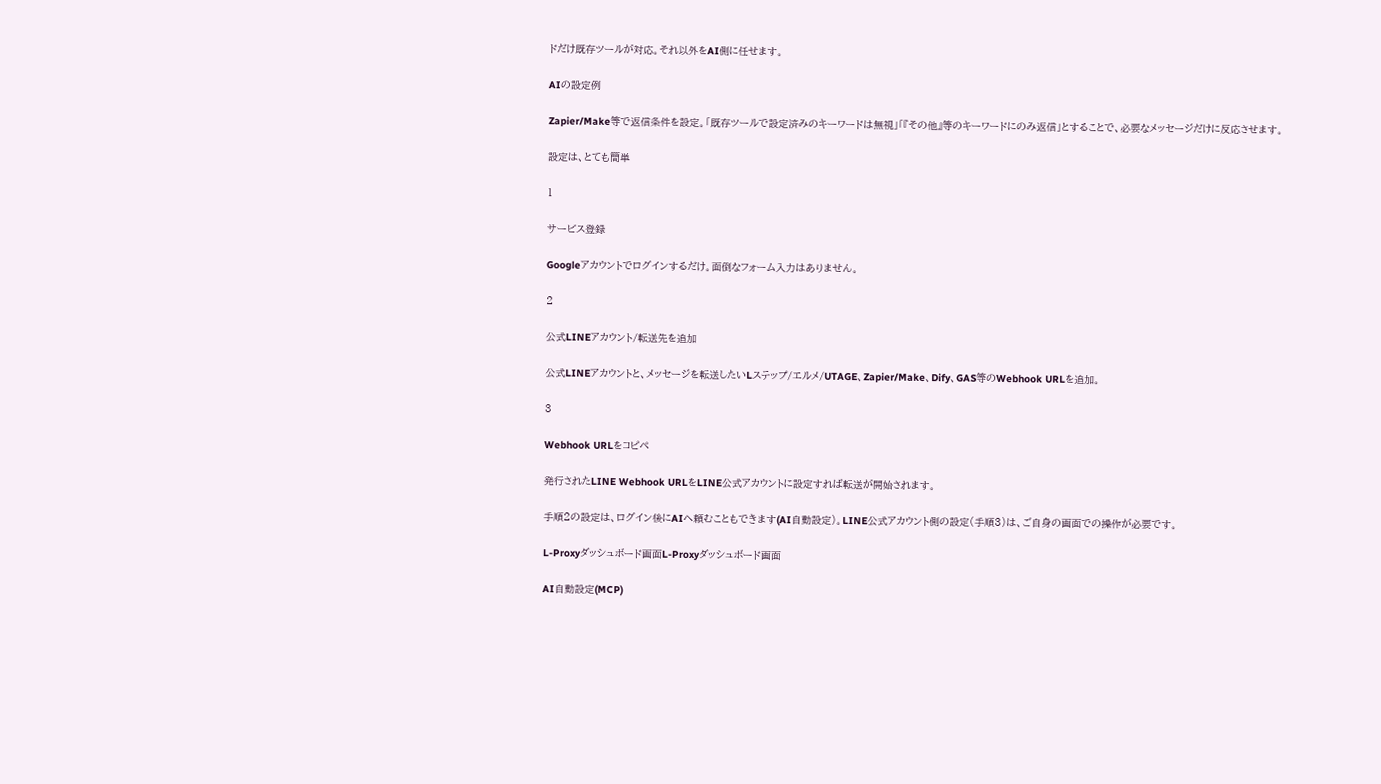ドだけ既存ツールが対応。それ以外をAI側に任せます。

AIの設定例

Zapier/Make等で返信条件を設定。「既存ツールで設定済みのキーワードは無視」「『その他』等のキーワードにのみ返信」とすることで、必要なメッセージだけに反応させます。

設定は、とても簡単

1

サービス登録

Googleアカウントでログインするだけ。面倒なフォーム入力はありません。

2

公式LINEアカウント/転送先を追加

公式LINEアカウントと、メッセージを転送したいLステップ/エルメ/UTAGE、Zapier/Make、Dify、GAS等のWebhook URLを追加。

3

Webhook URLをコピペ

発行されたLINE Webhook URLをLINE公式アカウントに設定すれば転送が開始されます。

手順2の設定は、ログイン後にAIへ頼むこともできます(AI自動設定)。LINE公式アカウント側の設定(手順3)は、ご自身の画面での操作が必要です。

L-Proxyダッシュボード画面L-Proxyダッシュボード画面

AI自動設定(MCP)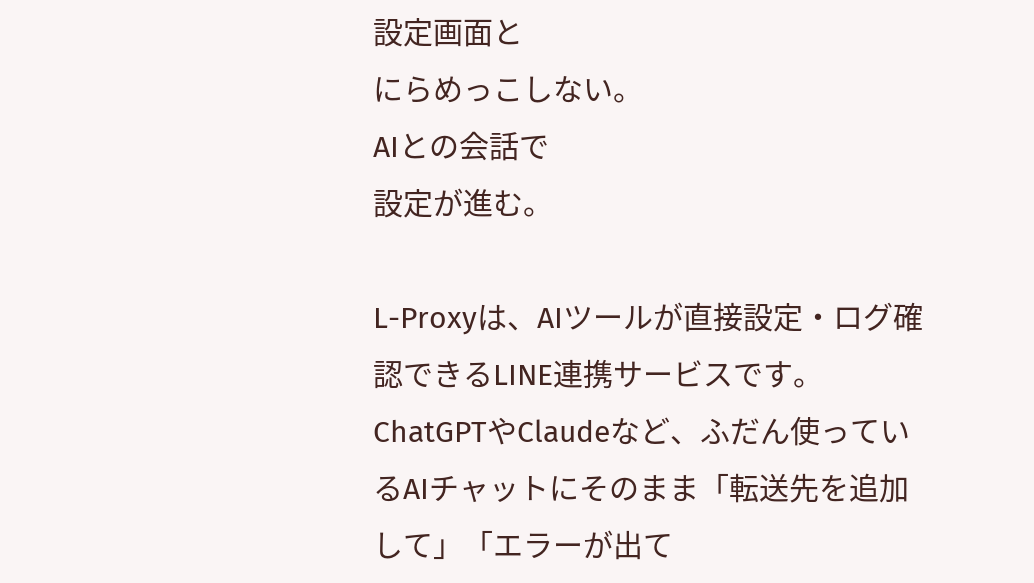設定画面と
にらめっこしない。
AIとの会話で
設定が進む。

L-Proxyは、AIツールが直接設定・ログ確認できるLINE連携サービスです。ChatGPTやClaudeなど、ふだん使っているAIチャットにそのまま「転送先を追加して」「エラーが出て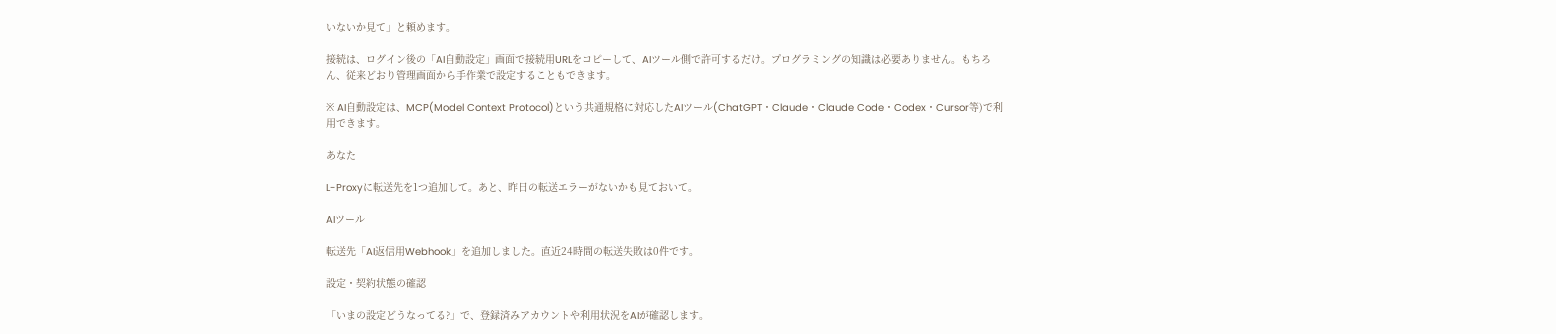いないか見て」と頼めます。

接続は、ログイン後の「AI自動設定」画面で接続用URLをコピーして、AIツール側で許可するだけ。プログラミングの知識は必要ありません。もちろん、従来どおり管理画面から手作業で設定することもできます。

※ AI自動設定は、MCP(Model Context Protocol)という共通規格に対応したAIツール(ChatGPT・Claude・Claude Code・Codex・Cursor等)で利用できます。

あなた

L-Proxyに転送先を1つ追加して。あと、昨日の転送エラーがないかも見ておいて。

AIツール

転送先「AI返信用Webhook」を追加しました。直近24時間の転送失敗は0件です。

設定・契約状態の確認

「いまの設定どうなってる?」で、登録済みアカウントや利用状況をAIが確認します。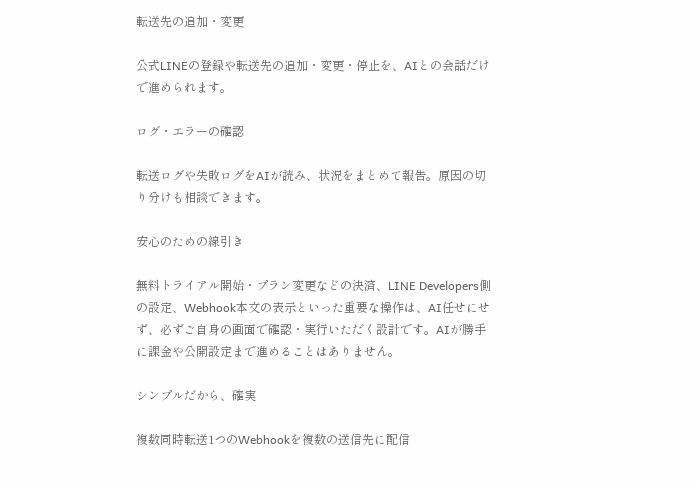転送先の追加・変更

公式LINEの登録や転送先の追加・変更・停止を、AIとの会話だけで進められます。

ログ・エラーの確認

転送ログや失敗ログをAIが読み、状況をまとめて報告。原因の切り分けも相談できます。

安心のための線引き

無料トライアル開始・プラン変更などの決済、LINE Developers側の設定、Webhook本文の表示といった重要な操作は、AI任せにせず、必ずご自身の画面で確認・実行いただく設計です。AIが勝手に課金や公開設定まで進めることはありません。

シンプルだから、確実

複数同時転送1つのWebhookを複数の送信先に配信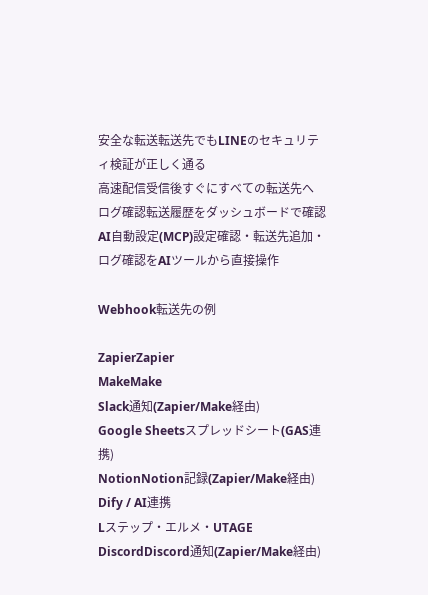安全な転送転送先でもLINEのセキュリティ検証が正しく通る
高速配信受信後すぐにすべての転送先へ
ログ確認転送履歴をダッシュボードで確認
AI自動設定(MCP)設定確認・転送先追加・ログ確認をAIツールから直接操作

Webhook転送先の例

ZapierZapier
MakeMake
Slack通知(Zapier/Make経由)
Google Sheetsスプレッドシート(GAS連携)
NotionNotion記録(Zapier/Make経由)
Dify / AI連携
Lステップ・エルメ・UTAGE
DiscordDiscord通知(Zapier/Make経由)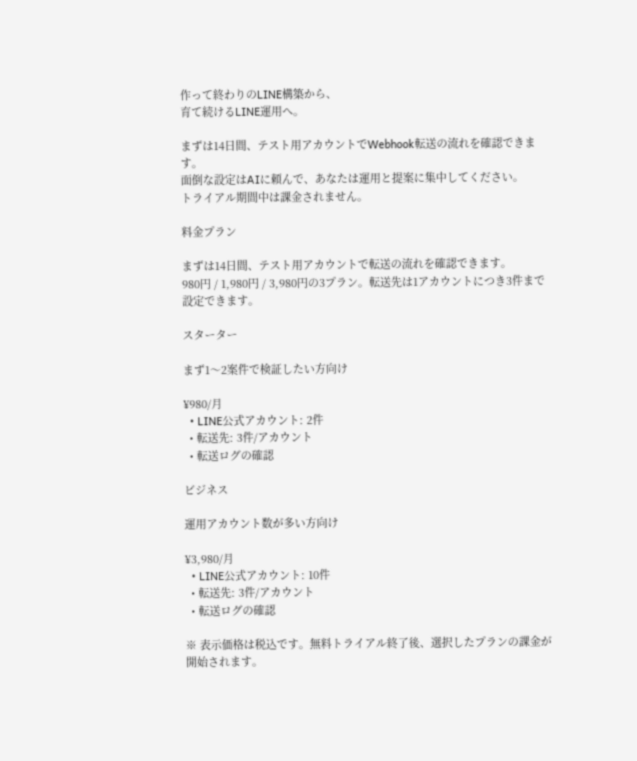作って終わりのLINE構築から、
育て続けるLINE運用へ。

まずは14日間、テスト用アカウントでWebhook転送の流れを確認できます。
面倒な設定はAIに頼んで、あなたは運用と提案に集中してください。
トライアル期間中は課金されません。

料金プラン

まずは14日間、テスト用アカウントで転送の流れを確認できます。
980円 / 1,980円 / 3,980円の3プラン。転送先は1アカウントにつき3件まで設定できます。

スターター

まず1〜2案件で検証したい方向け

¥980/月
  • LINE公式アカウント: 2件
  • 転送先: 3件/アカウント
  • 転送ログの確認

ビジネス

運用アカウント数が多い方向け

¥3,980/月
  • LINE公式アカウント: 10件
  • 転送先: 3件/アカウント
  • 転送ログの確認

※ 表示価格は税込です。無料トライアル終了後、選択したプランの課金が開始されます。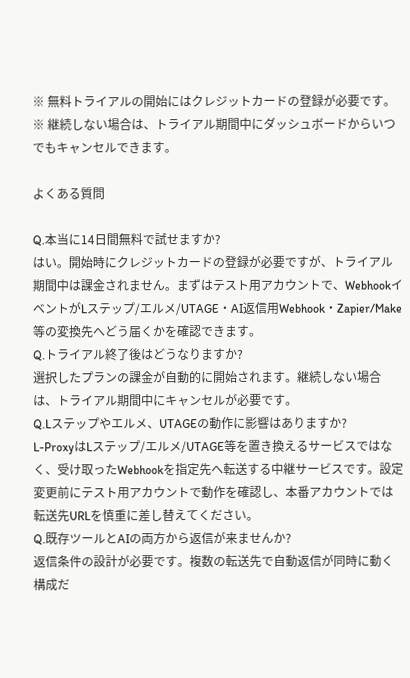※ 無料トライアルの開始にはクレジットカードの登録が必要です。
※ 継続しない場合は、トライアル期間中にダッシュボードからいつでもキャンセルできます。

よくある質問

Q.本当に14日間無料で試せますか?
はい。開始時にクレジットカードの登録が必要ですが、トライアル期間中は課金されません。まずはテスト用アカウントで、WebhookイベントがLステップ/エルメ/UTAGE・AI返信用Webhook・Zapier/Make等の変換先へどう届くかを確認できます。
Q.トライアル終了後はどうなりますか?
選択したプランの課金が自動的に開始されます。継続しない場合は、トライアル期間中にキャンセルが必要です。
Q.Lステップやエルメ、UTAGEの動作に影響はありますか?
L-ProxyはLステップ/エルメ/UTAGE等を置き換えるサービスではなく、受け取ったWebhookを指定先へ転送する中継サービスです。設定変更前にテスト用アカウントで動作を確認し、本番アカウントでは転送先URLを慎重に差し替えてください。
Q.既存ツールとAIの両方から返信が来ませんか?
返信条件の設計が必要です。複数の転送先で自動返信が同時に動く構成だ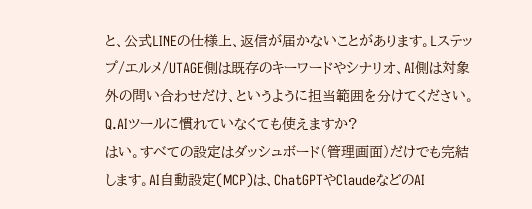と、公式LINEの仕様上、返信が届かないことがあります。Lステップ/エルメ/UTAGE側は既存のキーワードやシナリオ、AI側は対象外の問い合わせだけ、というように担当範囲を分けてください。
Q.AIツールに慣れていなくても使えますか?
はい。すべての設定はダッシュボード(管理画面)だけでも完結します。AI自動設定(MCP)は、ChatGPTやClaudeなどのAI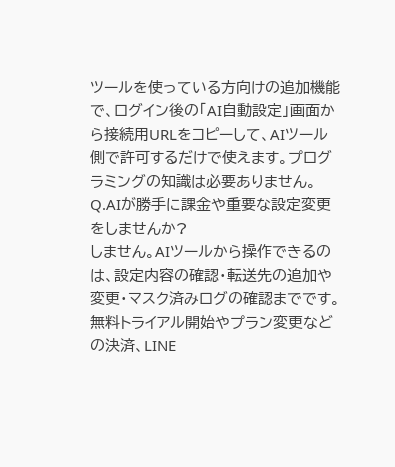ツールを使っている方向けの追加機能で、ログイン後の「AI自動設定」画面から接続用URLをコピーして、AIツール側で許可するだけで使えます。プログラミングの知識は必要ありません。
Q.AIが勝手に課金や重要な設定変更をしませんか?
しません。AIツールから操作できるのは、設定内容の確認・転送先の追加や変更・マスク済みログの確認までです。無料トライアル開始やプラン変更などの決済、LINE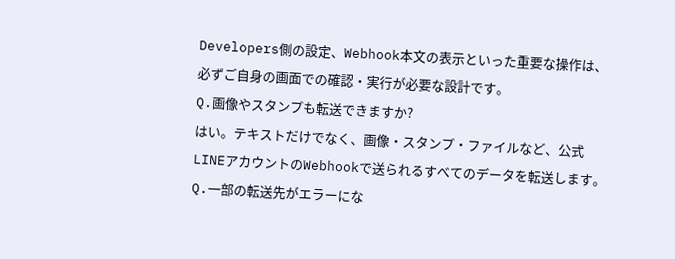Developers側の設定、Webhook本文の表示といった重要な操作は、必ずご自身の画面での確認・実行が必要な設計です。
Q.画像やスタンプも転送できますか?
はい。テキストだけでなく、画像・スタンプ・ファイルなど、公式LINEアカウントのWebhookで送られるすべてのデータを転送します。
Q.一部の転送先がエラーにな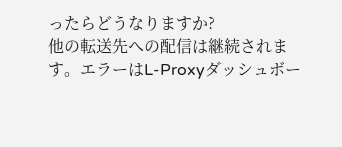ったらどうなりますか?
他の転送先への配信は継続されます。エラーはL-Proxyダッシュボー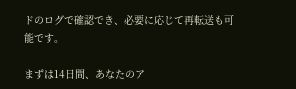ドのログで確認でき、必要に応じて再転送も可能です。

まずは14日間、あなたのア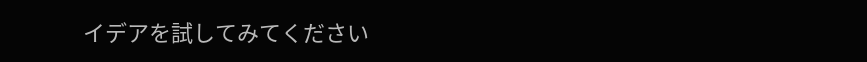イデアを試してみてください